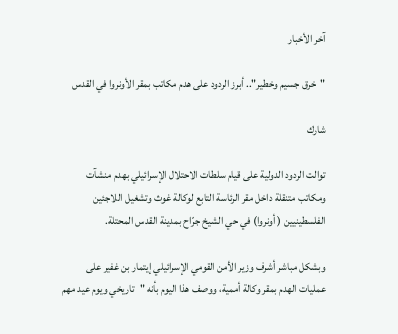آخر الأخبار

"خرق جسيم وخطير".. أبرز الردود على هدم مكاتب بمقر الأونروا في القدس

شارك

توالت الردود الدولية على قيام سلطات الاحتلال الإسرائيلي بهدم منشآت ومكاتب متنقلة داخل مقر الرئاسة التابع لوكالة غوث وتشغيل اللاجئين الفلسطينيين ( أونروا) في حي الشيخ جرّاح بمدينة القدس المحتلة.

وبشكل مباشر أشرف وزير الأمن القومي الإسرائيلي إيتمار بن غفير على عمليات الهدم بمقر وكالة أممية، ووصف هذا اليوم بأنه "تاريخي ويوم عيد مهم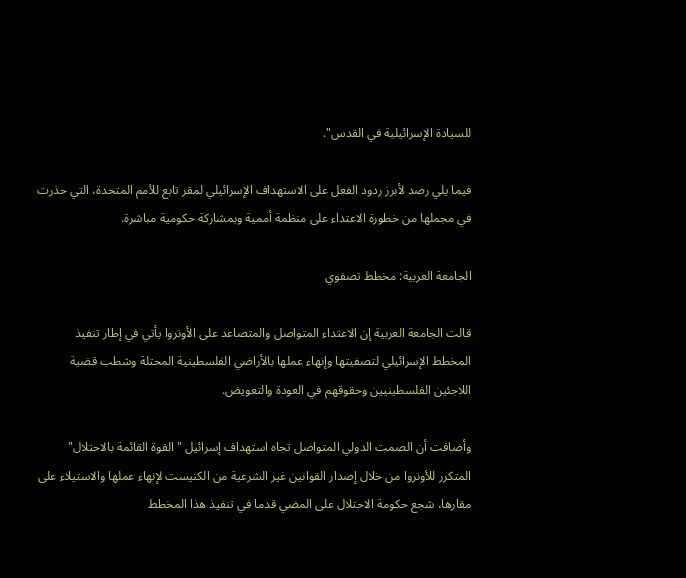للسيادة الإسرائيلية في القدس".

فيما يلي رصد لأبرز ردود الفعل على الاستهداف الإسرائيلي لمقر تابع للأمم المتحدة، التي حذرت في مجملها من خطورة الاعتداء على منظمة أممية وبمشاركة حكومية مباشرة.

الجامعة العربية: مخطط تصفوي

قالت الجامعة العربية إن الاعتداء المتواصل والمتصاعد على الأونروا يأتي في إطار تنفيذ المخطط الإسرائيلي لتصفيتها وإنهاء عملها بالأراضي الفلسطينية المحتلة وشطب قضية اللاجئين الفلسطينيين وحقوقهم في العودة والتعويض.

وأضافت أن الصمت الدولي المتواصل تجاه استهداف إسرائيل "القوة القائمة بالاحتلال" المتكرر للأونروا من خلال إصدار القوانين غير الشرعية من الكنيست لإنهاء عملها والاستيلاء على مقارها، شجع حكومة الاحتلال على المضي قدما في تنفيذ هذا المخطط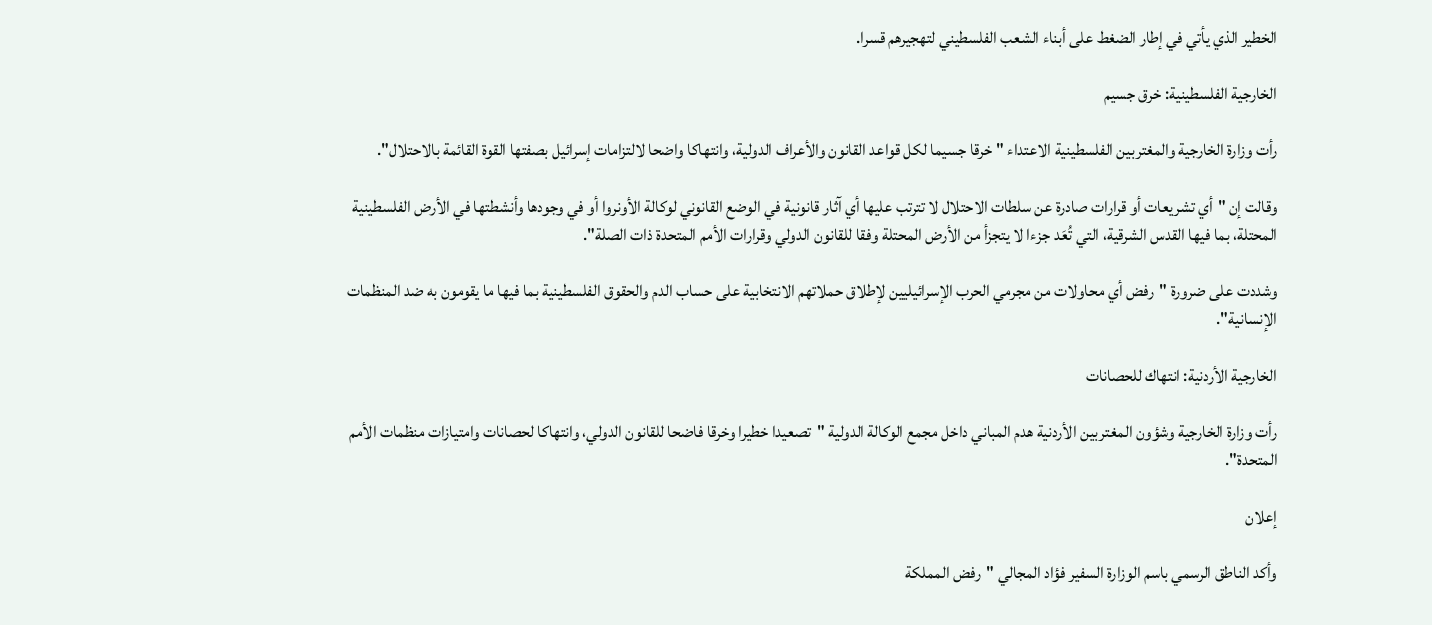الخطير الذي يأتي في إطار الضغط على أبناء الشعب الفلسطيني لتهجيرهم قسرا.

الخارجية الفلسطينية: خرق جسيم

رأت وزارة الخارجية والمغتربين الفلسطينية الاعتداء "خرقا جسيما لكل قواعد القانون والأعراف الدولية، وانتهاكا واضحا لالتزامات إسرائيل بصفتها القوة القائمة بالاحتلال".

وقالت إن "أي تشريعات أو قرارات صادرة عن سلطات الاحتلال لا تترتب عليها أي آثار قانونية في الوضع القانوني لوكالة الأونروا أو في وجودها وأنشطتها في الأرض الفلسطينية المحتلة، بما فيها القدس الشرقية، التي تُعَد جزءا لا يتجزأ من الأرض المحتلة وفقا للقانون الدولي وقرارات الأمم المتحدة ذات الصلة".

وشددت على ضرورة "رفض أي محاولات من مجرمي الحرب الإسرائيليين لإطلاق حملاتهم الانتخابية على حساب الدم والحقوق الفلسطينية بما فيها ما يقومون به ضد المنظمات الإنسانية".

الخارجية الأردنية: انتهاك للحصانات

رأت وزارة الخارجية وشؤون المغتربين الأردنية هدم المباني داخل مجمع الوكالة الدولية "تصعيدا خطيرا وخرقا فاضحا للقانون الدولي، وانتهاكا لحصانات وامتيازات منظمات الأمم المتحدة".

إعلان

وأكد الناطق الرسمي باسم الوزارة السفير فؤاد المجالي "رفض المملكة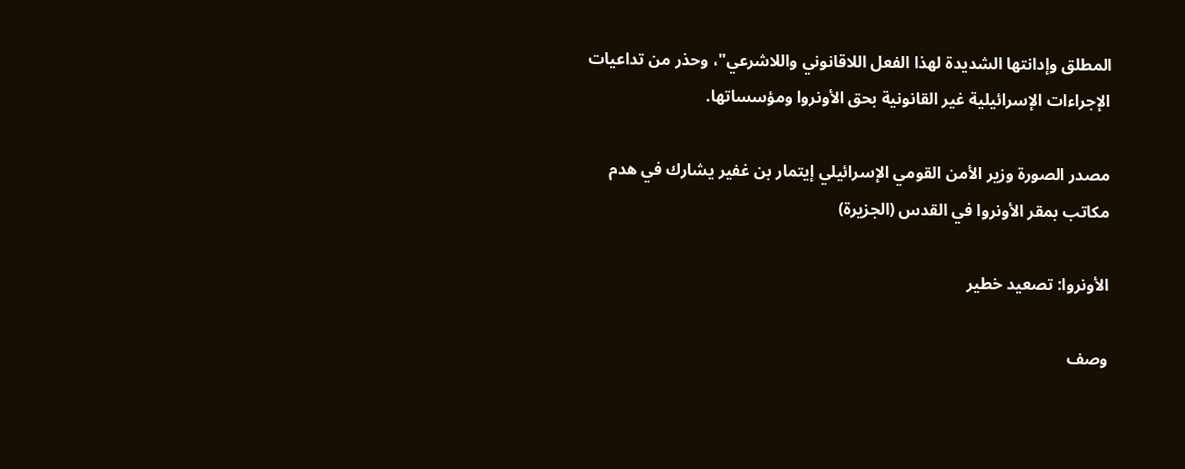المطلق وإدانتها الشديدة لهذا الفعل اللاقانوني واللاشرعي"، وحذر من تداعيات الإجراءات الإسرائيلية غير القانونية بحق الأونروا ومؤسساتها.

مصدر الصورة وزير الأمن القومي الإسرائيلي إيتمار بن غفير يشارك في هدم مكاتب بمقر الأونروا في القدس (الجزيرة)

الأونروا: تصعيد خطير

وصف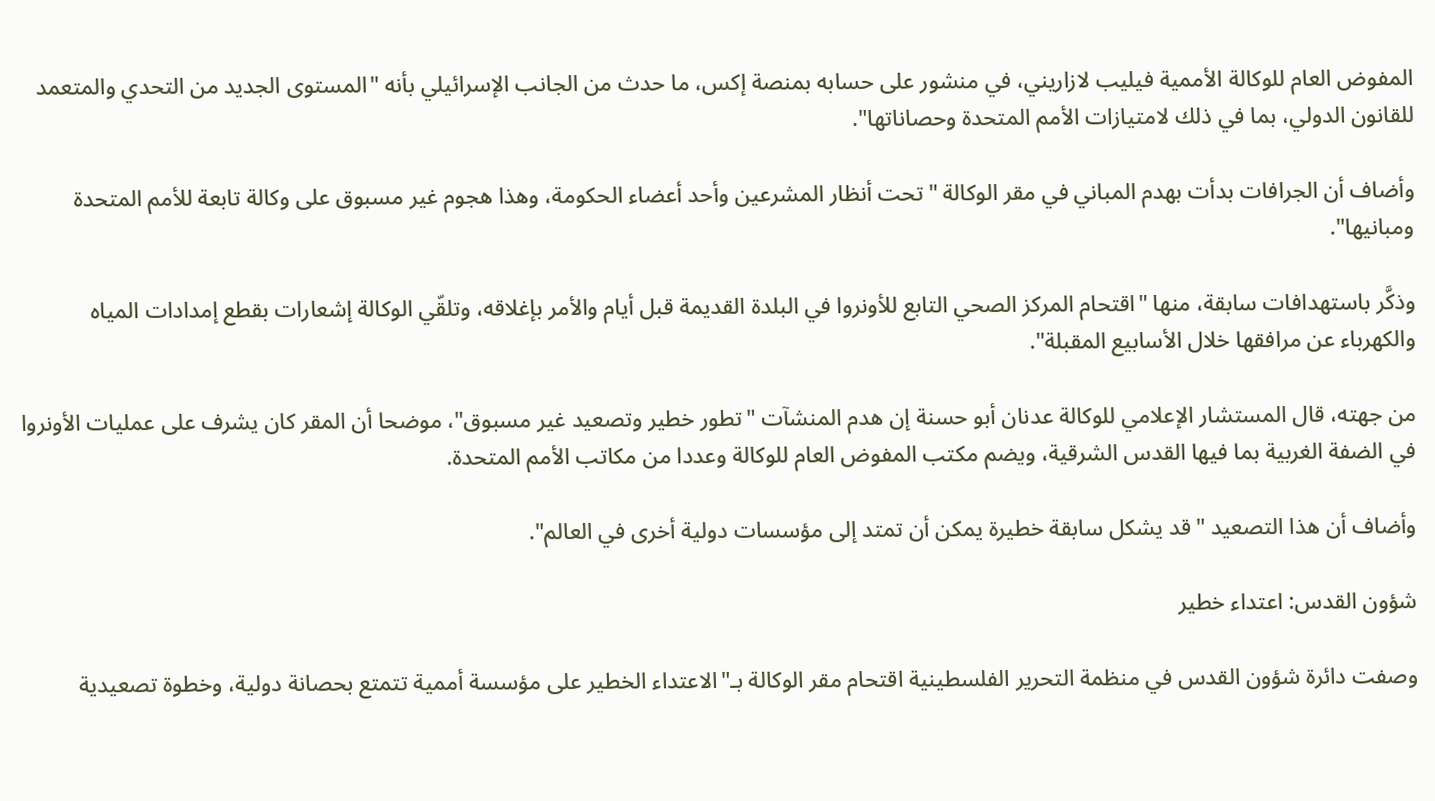المفوض العام للوكالة الأممية فيليب لازاريني، في منشور على حسابه بمنصة إكس، ما حدث من الجانب الإسرائيلي بأنه "المستوى الجديد من التحدي والمتعمد للقانون الدولي، بما في ذلك لامتيازات الأمم المتحدة وحصاناتها".

وأضاف أن الجرافات بدأت بهدم المباني في مقر الوكالة "تحت أنظار المشرعين وأحد أعضاء الحكومة، وهذا هجوم غير مسبوق على وكالة تابعة للأمم المتحدة ومبانيها".

وذكَّر باستهدافات سابقة، منها "اقتحام المركز الصحي التابع للأونروا في البلدة القديمة قبل أيام والأمر بإغلاقه، وتلقّي الوكالة إشعارات بقطع إمدادات المياه والكهرباء عن مرافقها خلال الأسابيع المقبلة".

من جهته، قال المستشار الإعلامي للوكالة عدنان أبو حسنة إن هدم المنشآت "تطور خطير وتصعيد غير مسبوق"، موضحا أن المقر كان يشرف على عمليات الأونروا في الضفة الغربية بما فيها القدس الشرقية، ويضم مكتب المفوض العام للوكالة وعددا من مكاتب الأمم المتحدة.

وأضاف أن هذا التصعيد "قد يشكل سابقة خطيرة يمكن أن تمتد إلى مؤسسات دولية أخرى في العالم".

شؤون القدس: اعتداء خطير

وصفت دائرة شؤون القدس في منظمة التحرير الفلسطينية اقتحام مقر الوكالة بـ"الاعتداء الخطير على مؤسسة أممية تتمتع بحصانة دولية، وخطوة تصعيدية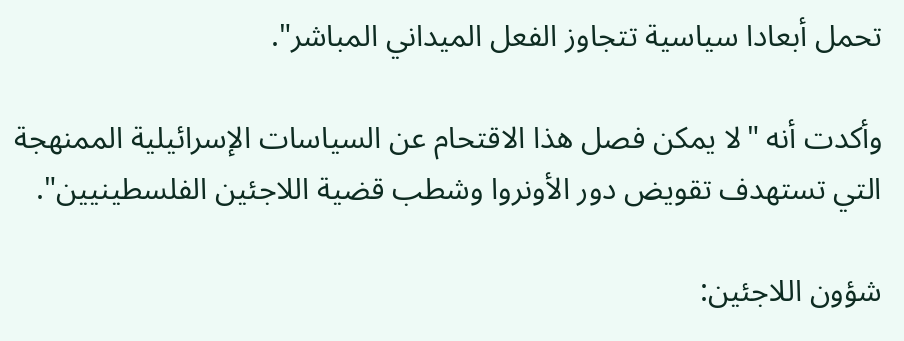تحمل أبعادا سياسية تتجاوز الفعل الميداني المباشر".

وأكدت أنه "لا يمكن فصل هذا الاقتحام عن السياسات الإسرائيلية الممنهجة التي تستهدف تقويض دور الأونروا وشطب قضية اللاجئين الفلسطينيين".

شؤون اللاجئين: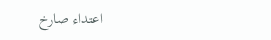اعتداء صارخ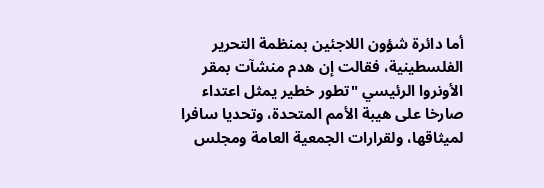أما دائرة شؤون اللاجئين بمنظمة التحرير الفلسطينية، فقالت إن هدم منشآت بمقر الأونروا الرئيسي "تطور خطير يمثل اعتداء صارخا على هيبة الأمم المتحدة، وتحديا سافرا لميثاقها، ولقرارات الجمعية العامة ومجلس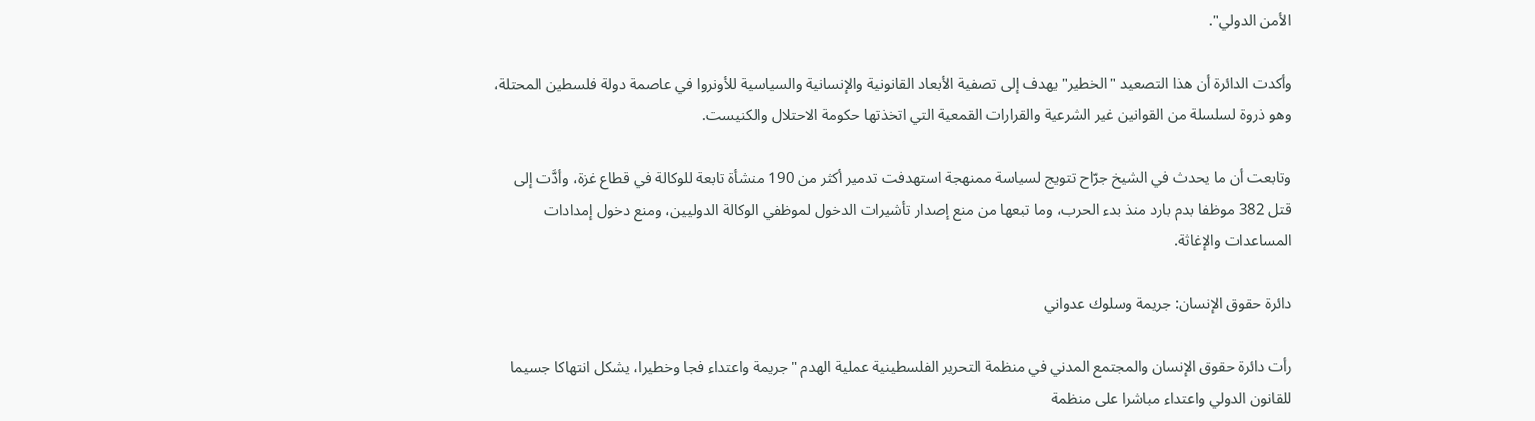الأمن الدولي".

وأكدت الدائرة أن هذا التصعيد "الخطير" يهدف إلى تصفية الأبعاد القانونية والإنسانية والسياسية للأونروا في عاصمة دولة فلسطين المحتلة، وهو ذروة لسلسلة من القوانين غير الشرعية والقرارات القمعية التي اتخذتها حكومة الاحتلال والكنيست.

وتابعت أن ما يحدث في الشيخ جرّاح تتويج لسياسة ممنهجة استهدفت تدمير أكثر من 190 منشأة تابعة للوكالة في قطاع غزة، وأدَّت إلى قتل 382 موظفا بدم بارد منذ بدء الحرب، وما تبعها من منع إصدار تأشيرات الدخول لموظفي الوكالة الدوليين، ومنع دخول إمدادات المساعدات والإغاثة.

دائرة حقوق الإنسان: جريمة وسلوك عدواني

رأت دائرة حقوق الإنسان والمجتمع المدني في منظمة التحرير الفلسطينية عملية الهدم "جريمة واعتداء فجا وخطيرا، يشكل انتهاكا جسيما للقانون الدولي واعتداء مباشرا على منظمة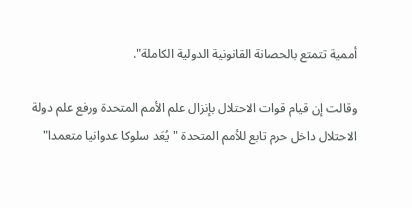أممية تتمتع بالحصانة القانونية الدولية الكاملة".

وقالت إن قيام قوات الاحتلال بإنزال علم الأمم المتحدة ورفع علم دولة الاحتلال داخل حرم تابع للأمم المتحدة "يُعَد سلوكا عدوانيا متعمدا"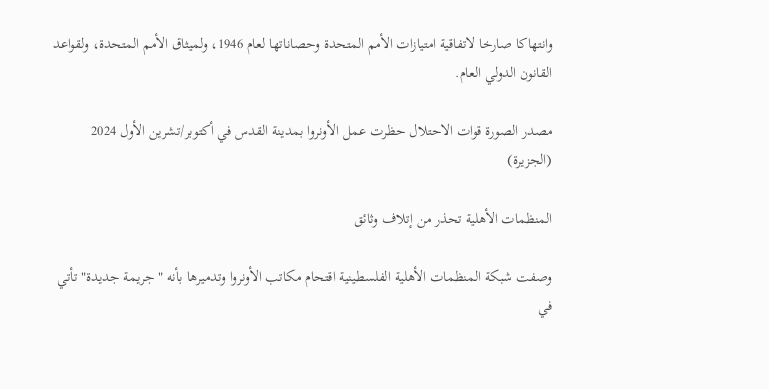وانتهاكا صارخا لاتفاقية امتيازات الأمم المتحدة وحصاناتها لعام 1946، ولميثاق الأمم المتحدة، ولقواعد القانون الدولي العام.

مصدر الصورة قوات الاحتلال حظرت عمل الأونروا بمدينة القدس في أكتوبر/تشرين الأول 2024 (الجزيرة)

المنظمات الأهلية تحذر من إتلاف وثائق

وصفت شبكة المنظمات الأهلية الفلسطينية اقتحام مكاتب الأونروا وتدميرها بأنه "جريمة جديدة" تأتي في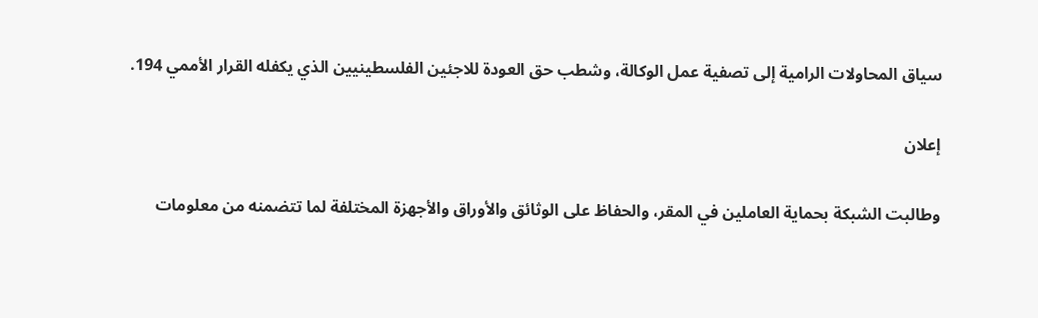سياق المحاولات الرامية إلى تصفية عمل الوكالة، وشطب حق العودة للاجئين الفلسطينيين الذي يكفله القرار الأممي 194.

إعلان

وطالبت الشبكة بحماية العاملين في المقر، والحفاظ على الوثائق والأوراق والأجهزة المختلفة لما تتضمنه من معلومات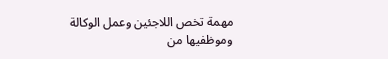مهمة تخص اللاجئين وعمل الوكالة وموظفيها من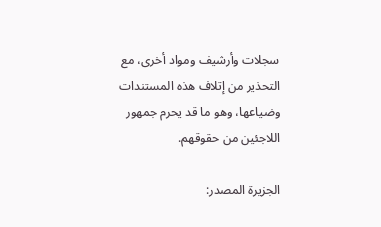سجلات وأرشيف ومواد أخرى، مع التحذير من إتلاف هذه المستندات وضياعها، وهو ما قد يحرم جمهور اللاجئين من حقوقهم.

الجزيرة المصدر: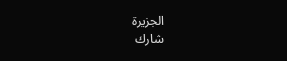الجزيرة
شارك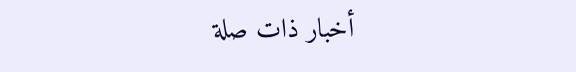أخبار ذات صلة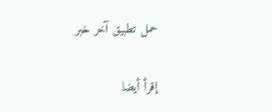حمل تطبيق آخر خبر

إقرأ أيضا